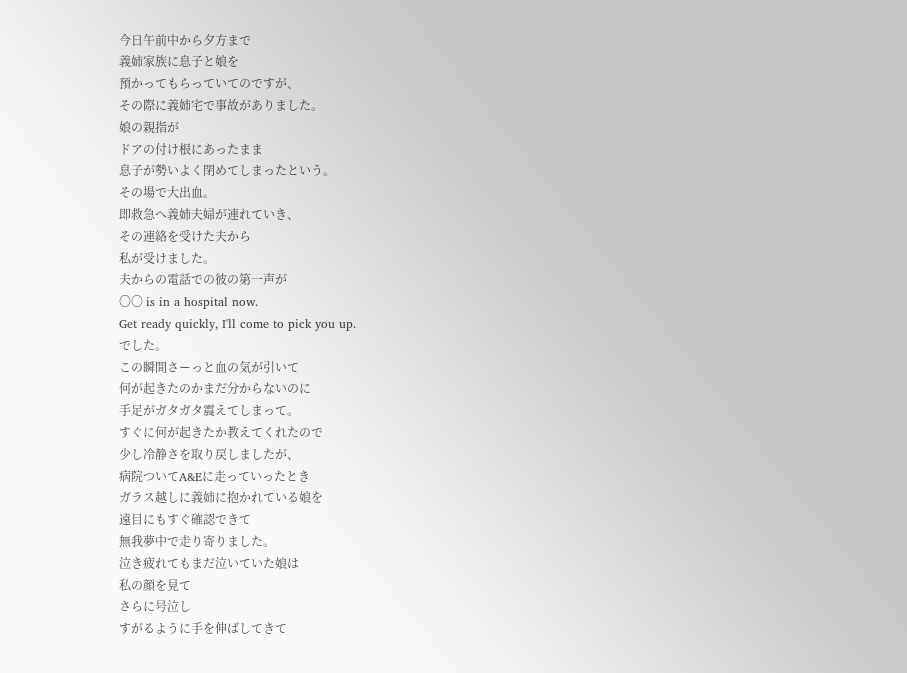今日午前中から夕方まで
義姉家族に息子と娘を
預かってもらっていてのですが、
その際に義姉宅で事故がありました。
娘の親指が
ドアの付け根にあったまま
息子が勢いよく閉めてしまったという。
その場で大出血。
即救急へ義姉夫婦が連れていき、
その連絡を受けた夫から
私が受けました。
夫からの電話での彼の第一声が
〇〇 is in a hospital now.
Get ready quickly, I'll come to pick you up.
でした。
この瞬間さーっと血の気が引いて
何が起きたのかまだ分からないのに
手足がガタガタ震えてしまって。
すぐに何が起きたか教えてくれたので
少し冷静さを取り戻しましたが、
病院ついてA&Eに走っていったとき
ガラス越しに義姉に抱かれている娘を
遠目にもすぐ確認できて
無我夢中で走り寄りました。
泣き疲れてもまだ泣いていた娘は
私の顔を見て
さらに号泣し
すがるように手を伸ばしてきて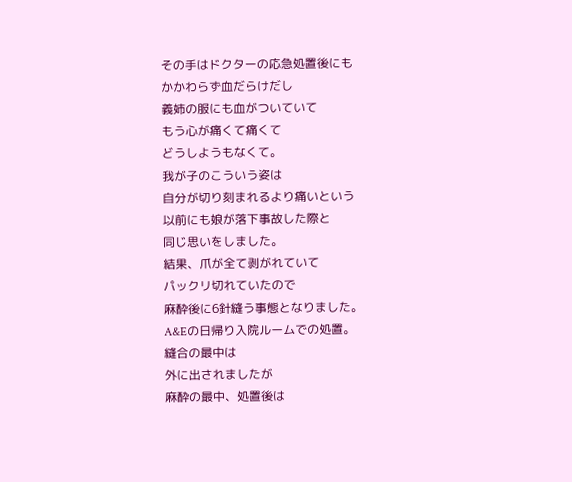その手はドクターの応急処置後にも
かかわらず血だらけだし
義姉の服にも血がついていて
もう心が痛くて痛くて
どうしようもなくて。
我が子のこういう姿は
自分が切り刻まれるより痛いという
以前にも娘が落下事故した際と
同じ思いをしました。
結果、爪が全て剥がれていて
パックリ切れていたので
麻酔後に6針縫う事態となりました。
A&Eの日帰り入院ルームでの処置。
縫合の最中は
外に出されましたが
麻酔の最中、処置後は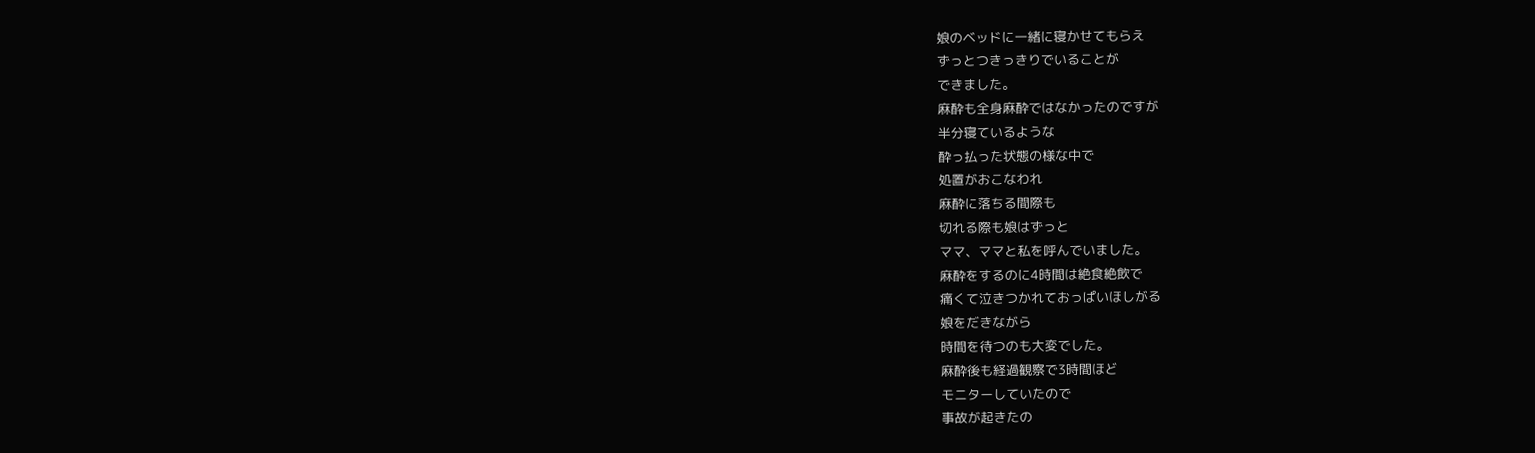娘のベッドに一緒に寝かせてもらえ
ずっとつきっきりでいることが
できました。
麻酔も全身麻酔ではなかったのですが
半分寝ているような
酔っ払った状態の様な中で
処置がおこなわれ
麻酔に落ちる間際も
切れる際も娘はずっと
ママ、ママと私を呼んでいました。
麻酔をするのに4時間は絶食絶飲で
痛くて泣きつかれておっぱいほしがる
娘をだきながら
時間を待つのも大変でした。
麻酔後も経過観察で3時間ほど
モニターしていたので
事故が起きたの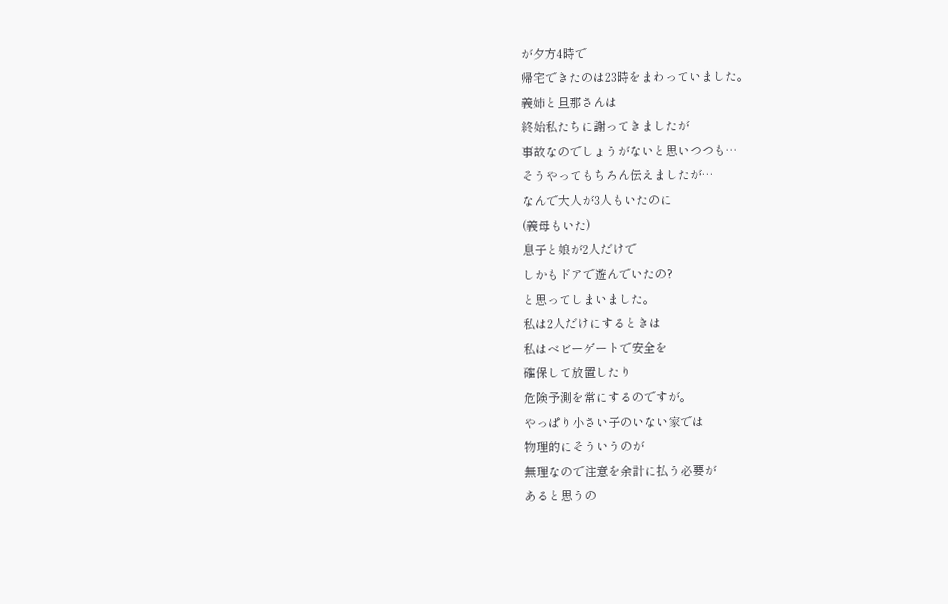が夕方4時で
帰宅できたのは23時をまわっていました。
義姉と旦那さんは
終始私たちに謝ってきましたが
事故なのでしょうがないと思いつつも…
そうやってもちろん伝えましたが…
なんで大人が3人もいたのに
(義母もいた)
息子と娘が2人だけで
しかもドアで遊んでいたの?
と思ってしまいました。
私は2人だけにするときは
私はベビーゲートで安全を
確保して放置したり
危険予測を常にするのですが。
やっぱり小さい子のいない家では
物理的にそういうのが
無理なので注意を余計に払う必要が
あると思うの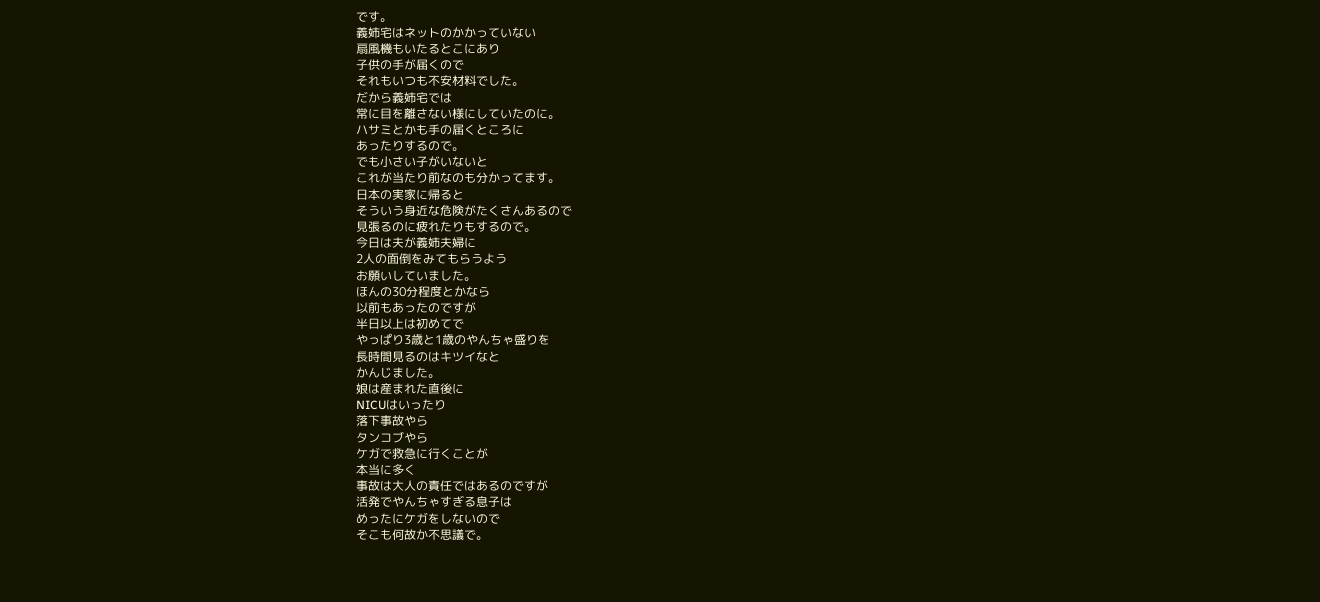です。
義姉宅はネットのかかっていない
扇風機もいたるとこにあり
子供の手が届くので
それもいつも不安材料でした。
だから義姉宅では
常に目を離さない様にしていたのに。
ハサミとかも手の届くところに
あったりするので。
でも小さい子がいないと
これが当たり前なのも分かってます。
日本の実家に帰ると
そういう身近な危険がたくさんあるので
見張るのに疲れたりもするので。
今日は夫が義姉夫婦に
2人の面倒をみてもらうよう
お願いしていました。
ほんの30分程度とかなら
以前もあったのですが
半日以上は初めてで
やっぱり3歳と1歳のやんちゃ盛りを
長時間見るのはキツイなと
かんじました。
娘は産まれた直後に
NICUはいったり
落下事故やら
タンコブやら
ケガで救急に行くことが
本当に多く
事故は大人の責任ではあるのですが
活発でやんちゃすぎる息子は
めったにケガをしないので
そこも何故か不思議で。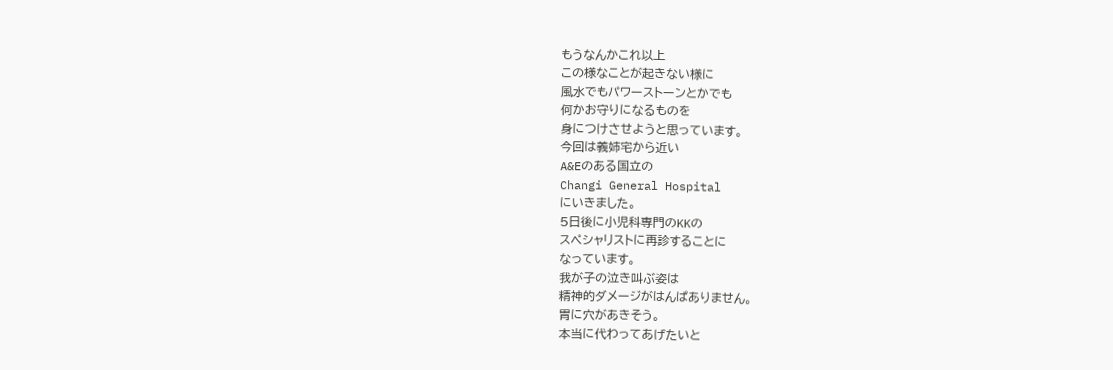もうなんかこれ以上
この様なことが起きない様に
風水でもパワーストーンとかでも
何かお守りになるものを
身につけさせようと思っています。
今回は義姉宅から近い
A&Eのある国立の
Changi General Hospital
にいきました。
5日後に小児科専門のKKの
スペシャリストに再診することに
なっています。
我が子の泣き叫ぶ姿は
精神的ダメージがはんぱありません。
胃に穴があきそう。
本当に代わってあげたいと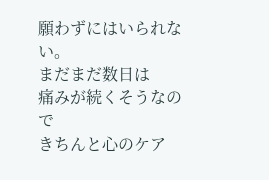願わずにはいられない。
まだまだ数日は
痛みが続くそうなので
きちんと心のケア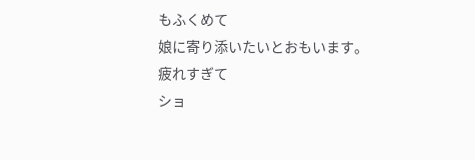もふくめて
娘に寄り添いたいとおもいます。
疲れすぎて
ショ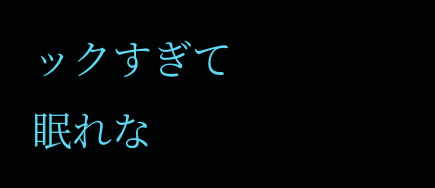ックすぎて
眠れな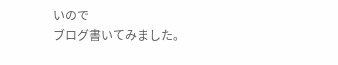いので
ブログ書いてみました。